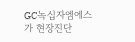GC녹십자엠에스가 현장진단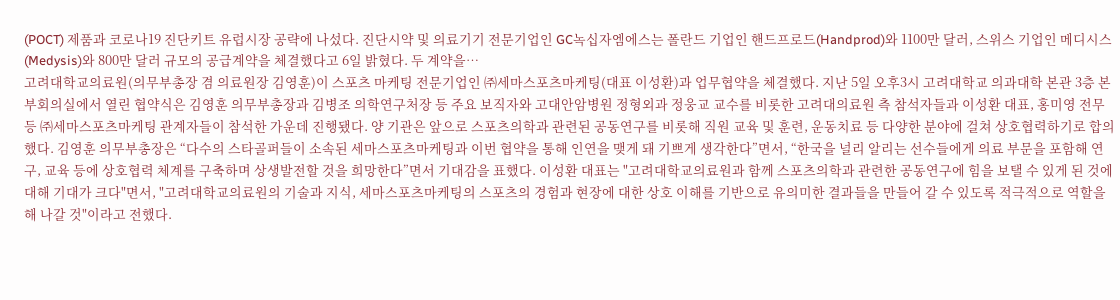(POCT) 제품과 코로나19 진단키트 유럽시장 공략에 나섰다. 진단시약 및 의료기기 전문기업인 GC녹십자엠에스는 폴란드 기업인 핸드프로드(Handprod)와 1100만 달러, 스위스 기업인 메디시스(Medysis)와 800만 달러 규모의 공급계약을 체결했다고 6일 밝혔다. 두 계약을…
고려대학교의료원(의무부총장 겸 의료원장 김영훈)이 스포츠 마케팅 전문기업인 ㈜세마스포츠마케팅(대표 이성환)과 업무협약을 체결했다. 지난 5일 오후3시 고려대학교 의과대학 본관 3층 본부회의실에서 열린 협약식은 김영훈 의무부총장과 김병조 의학연구처장 등 주요 보직자와 고대안암병원 정형외과 정웅교 교수를 비롯한 고려대의료원 측 참석자들과 이성환 대표, 홍미영 전무 등 ㈜세마스포츠마케팅 관계자들이 참석한 가운데 진행됐다. 양 기관은 앞으로 스포츠의학과 관련된 공동연구를 비롯해 직원 교육 및 훈련, 운동치료 등 다양한 분야에 걸쳐 상호협력하기로 합의했다. 김영훈 의무부총장은 “다수의 스타골퍼들이 소속된 세마스포츠마케팅과 이번 협약을 통해 인연을 맺게 돼 기쁘게 생각한다”면서, “한국을 널리 알리는 선수들에게 의료 부문을 포함해 연구, 교육 등에 상호협력 체계를 구축하며 상생발전할 것을 희망한다”면서 기대감을 표했다. 이성환 대표는 "고려대학교의료원과 함께 스포츠의학과 관련한 공동연구에 힘을 보탤 수 있게 된 것에 대해 기대가 크다"면서, "고려대학교의료원의 기술과 지식, 세마스포츠마케팅의 스포츠의 경험과 현장에 대한 상호 이해를 기반으로 유의미한 결과들을 만들어 갈 수 있도록 적극적으로 역할을 해 나갈 것"이라고 전했다.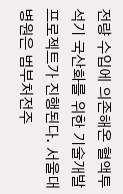전량 수입에 의존해온 혈액투석기 국산화를 위한 기술개발 프로젝트가 진행된다. 서울대병원은 범부처전주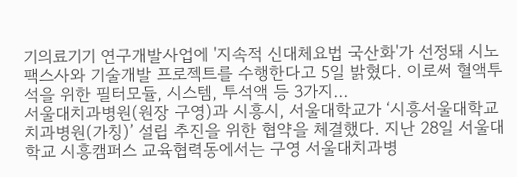기의료기기 연구개발사업에 '지속적 신대체요법 국산화'가 선정돼 시노팩스사와 기술개발 프로젝트를 수행한다고 5일 밝혔다. 이로써 혈액투석을 위한 필터모듈, 시스템, 투석액 등 3가지…
서울대치과병원(원장 구영)과 시흥시, 서울대학교가 ‘시흥서울대학교치과병원(가칭)’ 설립 추진을 위한 협약을 체결했다. 지난 28일 서울대학교 시흥캠퍼스 교육협력동에서는 구영 서울대치과병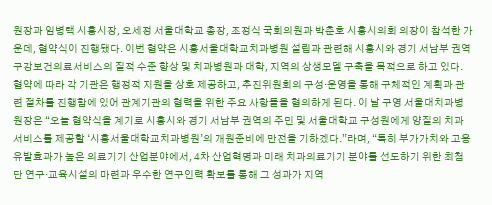원장과 임병택 시흥시장, 오세정 서울대학교 총장, 조정식 국회의원과 박춘호 시흥시의회 의장이 참석한 가운데, 협약식이 진행됐다. 이번 협약은 시흥서울대학교치과병원 설립과 관련해 시흥시와 경기 서남부 권역 구강보건의료서비스의 질적 수준 향상 및 치과병원과 대학, 지역의 상생모델 구축을 목적으로 하고 있다. 협약에 따라 각 기관은 행정적 지원을 상호 제공하고, 추진위원회의 구성·운영을 통해 구체적인 계획과 관련 절차를 진행함에 있어 관계기관의 협력을 위한 주요 사항들을 협의하게 된다. 이 날 구영 서울대치과병원장은 “오늘 협약식을 계기로 시흥시와 경기 서남부 권역의 주민 및 서울대학교 구성원에게 양질의 치과서비스를 제공할 ‘시흥서울대학교치과병원’의 개원준비에 만전을 기하겠다.”라며, “특히 부가가치와 고용유발효과가 높은 의료기기 산업분야에서, 4차 산업혁명과 미래 치과의료기기 분야를 선도하기 위한 최첨단 연구·교육시설의 마련과 우수한 연구인력 확보를 통해 그 성과가 지역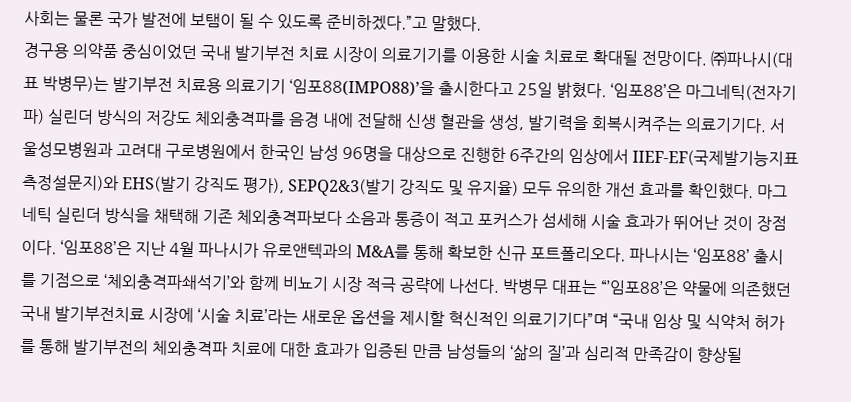사회는 물론 국가 발전에 보탬이 될 수 있도록 준비하겠다.”고 말했다.
경구용 의약품 중심이었던 국내 발기부전 치료 시장이 의료기기를 이용한 시술 치료로 확대될 전망이다. ㈜파나시(대표 박병무)는 발기부전 치료용 의료기기 ‘임포88(IMPO88)’을 출시한다고 25일 밝혔다. ‘임포88’은 마그네틱(전자기파) 실린더 방식의 저강도 체외충격파를 음경 내에 전달해 신생 혈관을 생성, 발기력을 회복시켜주는 의료기기다. 서울성모병원과 고려대 구로병원에서 한국인 남성 96명을 대상으로 진행한 6주간의 임상에서 IIEF-EF(국제발기능지표측정설문지)와 EHS(발기 강직도 평가), SEPQ2&3(발기 강직도 및 유지율) 모두 유의한 개선 효과를 확인했다. 마그네틱 실린더 방식을 채택해 기존 체외충격파보다 소음과 통증이 적고 포커스가 섬세해 시술 효과가 뛰어난 것이 장점이다. ‘임포88’은 지난 4월 파나시가 유로앤텍과의 M&A를 통해 확보한 신규 포트폴리오다. 파나시는 ‘임포88’ 출시를 기점으로 ‘체외충격파쇄석기’와 함께 비뇨기 시장 적극 공략에 나선다. 박병무 대표는 “’임포88’은 약물에 의존했던 국내 발기부전치료 시장에 ‘시술 치료’라는 새로운 옵션을 제시할 혁신적인 의료기기다”며 “국내 임상 및 식약처 허가를 통해 발기부전의 체외충격파 치료에 대한 효과가 입증된 만큼 남성들의 ‘삶의 질’과 심리적 만족감이 향상될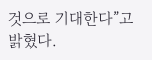것으로 기대한다”고 밝혔다.